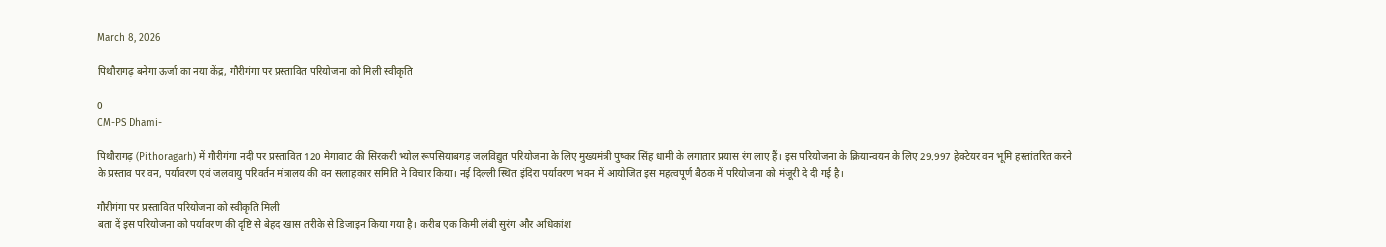March 8, 2026

पिथौरागढ़ बनेगा ऊर्जा का नया केंद्र, गौरीगंगा पर प्रस्तावित परियोजना को मिली स्वीकृति

0
CM-PS Dhami-

पिथौरागढ़ (Pithoragarh) में गौरीगंगा नदी पर प्रस्तावित 120 मेगावाट की सिरकरी भ्योल रूपसियाबगड़ जलविद्युत परियोजना के लिए मुख्यमंत्री पुष्कर सिंह धामी के लगातार प्रयास रंग लाए हैं। इस परियोजना के क्रियान्वयन के लिए 29.997 हेक्टेयर वन भूमि हस्तांतरित करने के प्रस्ताव पर वन, पर्यावरण एवं जलवायु परिवर्तन मंत्रालय की वन सलाहकार समिति ने विचार किया। नई दिल्ली स्थित इंदिरा पर्यावरण भवन में आयोजित इस महत्वपूर्ण बैठक में परियोजना को मंजूरी दे दी गई है।

गौरीगंगा पर प्रस्तावित परियोजना को स्वीकृति मिली
बता दें इस परियोजना को पर्यावरण की दृष्टि से बेहद खास तरीके से डिजाइन किया गया है। करीब एक किमी लंबी सुरंग और अधिकांश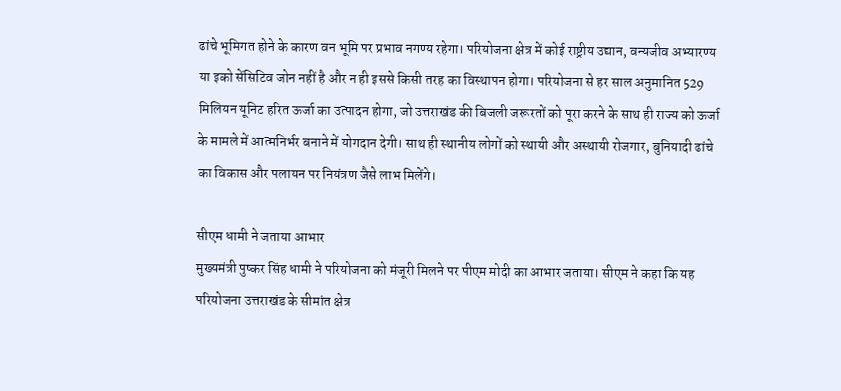ढांचे भूमिगत होने के कारण वन भूमि पर प्रभाव नगण्य रहेगा। परियोजना क्षेत्र में कोई राष्ट्रीय उद्यान, वन्यजीव अभ्यारण्य या इको सेंसिटिव जोन नहीं है और न ही इससे किसी तरह का विस्थापन होगा। परियोजना से हर साल अनुमानित 529 मिलियन यूनिट हरित ऊर्जा का उत्पादन होगा, जो उत्तराखंड की बिजली जरूरतों को पूरा करने के साथ ही राज्य को ऊर्जा के मामले में आत्मनिर्भर बनाने में योगदान देगी। साथ ही स्थानीय लोगों को स्थायी और अस्थायी रोजगार, बुनियादी ढांचे का विकास और पलायन पर नियंत्रण जैसे लाभ मिलेंगे।

सीएम धामी ने जताया आभार
मुख्यमंत्री पुष्कर सिंह धामी ने परियोजना को मंजूरी मिलने पर पीएम मोदी का आभार जताया। सीएम ने कहा कि यह परियोजना उत्तराखंड के सीमांत क्षेत्र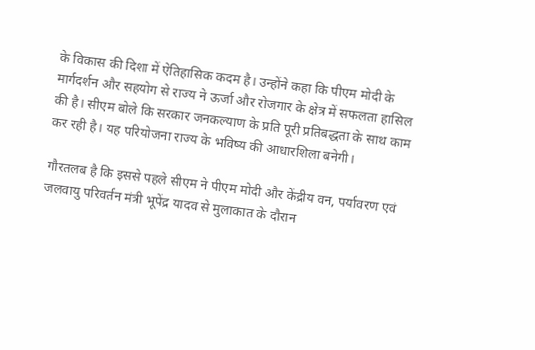के विकास की दिशा में ऐतिहासिक कदम है। उन्होंने कहा कि पीएम मोदी के मार्गदर्शन और सहयोग से राज्य ने ऊर्जा और रोजगार के क्षेत्र में सफलता हासिल की है। सीएम बोले कि सरकार जनकल्याण के प्रति पूरी प्रतिबद्धता के साथ काम कर रही है। यह परियोजना राज्य के भविष्य की आधारशिला बनेगी।

गौरतलब है कि इससे पहले सीएम ने पीएम मोदी और केंद्रीय वन, पर्यावरण एवं जलवायु परिवर्तन मंत्री भूपेंद्र यादव से मुलाकात के दौरान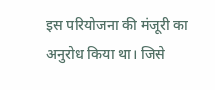इस परियोजना की मंजूरी का अनुरोध किया था। जिसे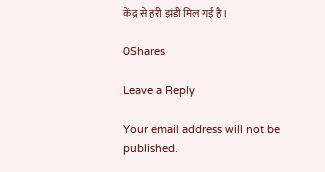केंद्र से हरी झंडी मिल गई है।

0Shares

Leave a Reply

Your email address will not be published.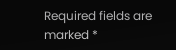Required fields are marked *